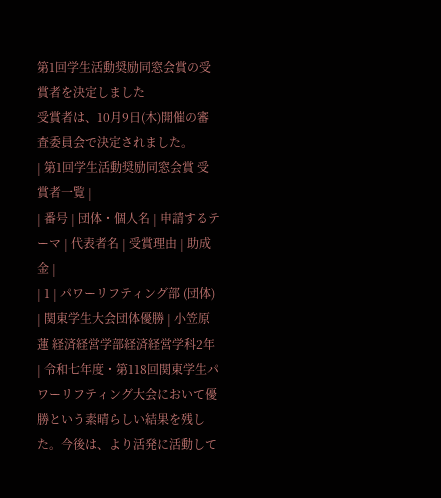第1回学生活動奨励同窓会賞の受賞者を決定しました
受賞者は、10月9日(木)開催の審査委員会で決定されました。
| 第1回学生活動奨励同窓会賞 受賞者一覧 |
| 番号 | 団体・個人名 | 申請するテーマ | 代表者名 | 受賞理由 | 助成金 |
| 1 | パワーリフティング部 (団体) | 関東学生大会団体優勝 | 小笠原 蓮 経済経営学部経済経営学科2年 | 令和七年度・第118回関東学生パワーリフティング大会において優勝という素晴らしい結果を残した。今後は、より活発に活動して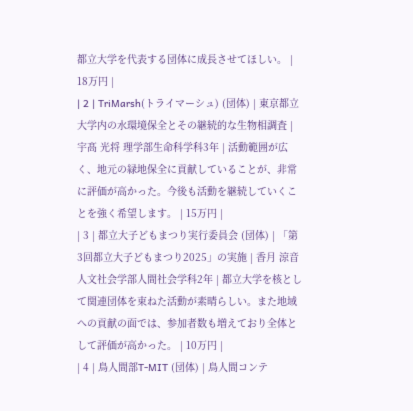都立大学を代表する団体に成長させてほしい。 | 18万円 |
| 2 | TriMarsh(トライマーシュ) (団体) | 東京都立大学内の水環境保全とその継続的な生物相調査 | 宇髙 光将 理学部生命科学科3年 | 活動範囲が広く、地元の緑地保全に貢献していることが、非常に評価が高かった。今後も活動を継続していくことを強く希望します。 | 15万円 |
| 3 | 都立大子どもまつり実行委員会 (団体) | 「第3回都立大子どもまつり2025」の実施 | 香月 涼音 人文社会学部人間社会学科2年 | 都立大学を核として関連団体を束ねた活動が素晴らしい。また地域への貢献の面では、参加者数も増えており全体として評価が高かった。 | 10万円 |
| 4 | 鳥人間部T-MIT (団体) | 鳥人間コンテ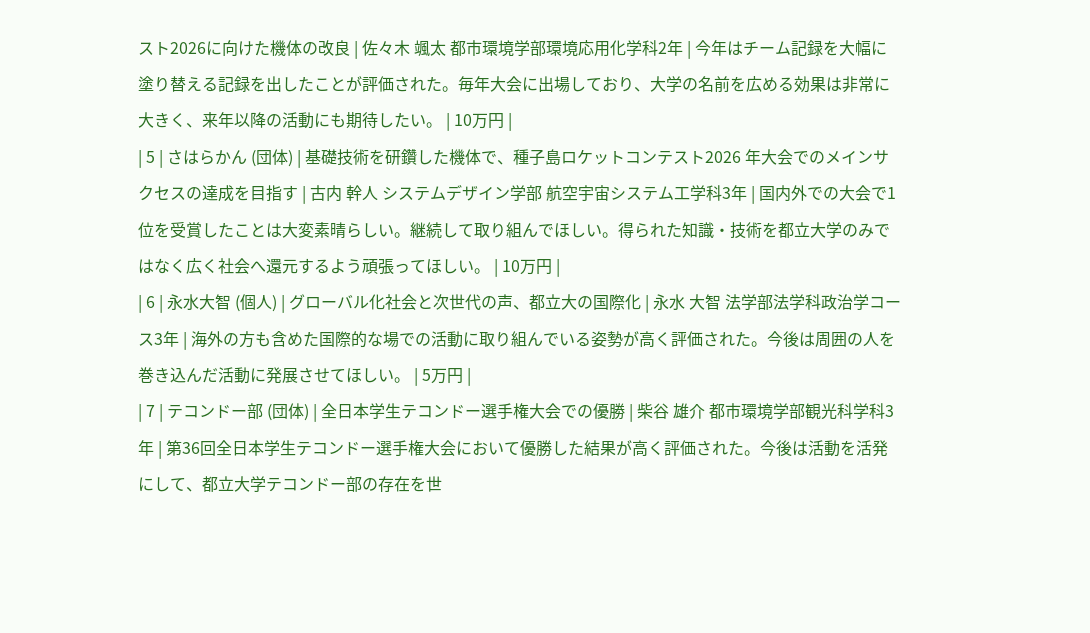スト2026に向けた機体の改良 | 佐々木 颯太 都市環境学部環境応用化学科2年 | 今年はチーム記録を大幅に塗り替える記録を出したことが評価された。毎年大会に出場しており、大学の名前を広める効果は非常に大きく、来年以降の活動にも期待したい。 | 10万円 |
| 5 | さはらかん (団体) | 基礎技術を研鑽した機体で、種子島ロケットコンテスト2026 年大会でのメインサクセスの達成を目指す | 古内 幹人 システムデザイン学部 航空宇宙システム工学科3年 | 国内外での大会で1位を受賞したことは大変素晴らしい。継続して取り組んでほしい。得られた知識・技術を都立大学のみではなく広く社会へ還元するよう頑張ってほしい。 | 10万円 |
| 6 | 永水大智 (個人) | グローバル化社会と次世代の声、都立大の国際化 | 永水 大智 法学部法学科政治学コース3年 | 海外の方も含めた国際的な場での活動に取り組んでいる姿勢が高く評価された。今後は周囲の人を巻き込んだ活動に発展させてほしい。 | 5万円 |
| 7 | テコンドー部 (団体) | 全日本学生テコンドー選手権大会での優勝 | 柴谷 雄介 都市環境学部観光科学科3年 | 第36回全日本学生テコンドー選手権大会において優勝した結果が高く評価された。今後は活動を活発にして、都立大学テコンドー部の存在を世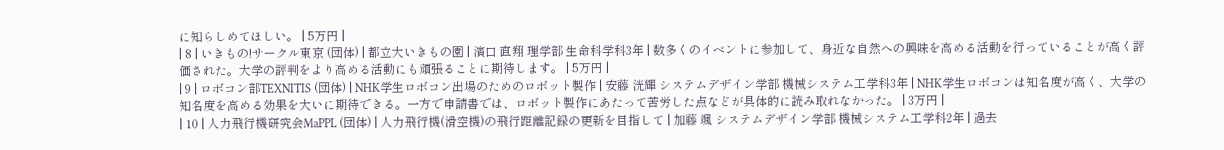に知らしめてほしい。 | 5万円 |
| 8 | いきもの!サークル東京 (団体) | 都立大いきもの園 | 濱口 直翔 理学部 生命科学科3年 | 数多くのイベントに参加して、身近な自然への興味を高める活動を行っていることが高く評価された。大学の評判をより高める活動にも頑張ることに期待します。 | 5万円 |
| 9 | ロボコン部TEXNITIS (団体) | NHK学生ロボコン出場のためのロボット製作 | 安藤 洸輝 システムデザイン学部 機械システム工学科3年 | NHK学生ロボコンは知名度が高く、大学の知名度を高める効果を大いに期待できる。一方で申請書では、ロボット製作にあたって苦労した点などが具体的に読み取れなかった。 | 3万円 |
| 10 | 人力飛行機研究会MaPPL (団体) | 人力飛行機(滑空機)の飛行距離記録の更新を目指して | 加藤 颯 システムデザイン学部 機械システム工学科2年 | 過去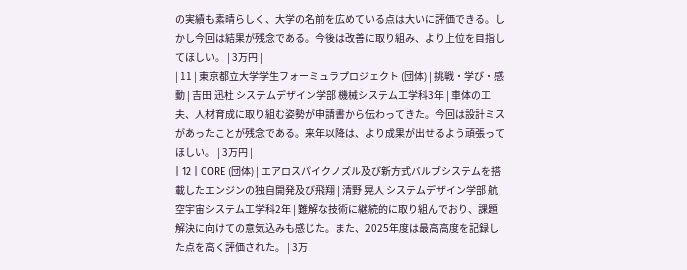の実績も素晴らしく、大学の名前を広めている点は大いに評価できる。しかし今回は結果が残念である。今後は改善に取り組み、より上位を目指してほしい。 | 3万円 |
| 11 | 東京都立大学学生フォーミュラプロジェクト (団体) | 挑戦・学び・感動 | 吉田 迅杜 システムデザイン学部 機械システム工学科3年 | 車体の工夫、人材育成に取り組む姿勢が申請書から伝わってきた。今回は設計ミスがあったことが残念である。来年以降は、より成果が出せるよう頑張ってほしい。 | 3万円 |
| 12 | CORE (団体) | エアロスパイクノズル及び新方式バルブシステムを搭載したエンジンの独自開発及び飛翔 | 清野 晃人 システムデザイン学部 航空宇宙システム工学科2年 | 難解な技術に継続的に取り組んでおり、課題解決に向けての意気込みも感じた。また、2025年度は最高高度を記録した点を高く評価された。 | 3万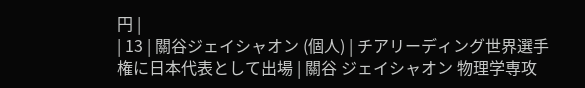円 |
| 13 | 關谷ジェイシャオン (個人) | チアリーディング世界選手権に日本代表として出場 | 關谷 ジェイシャオン 物理学専攻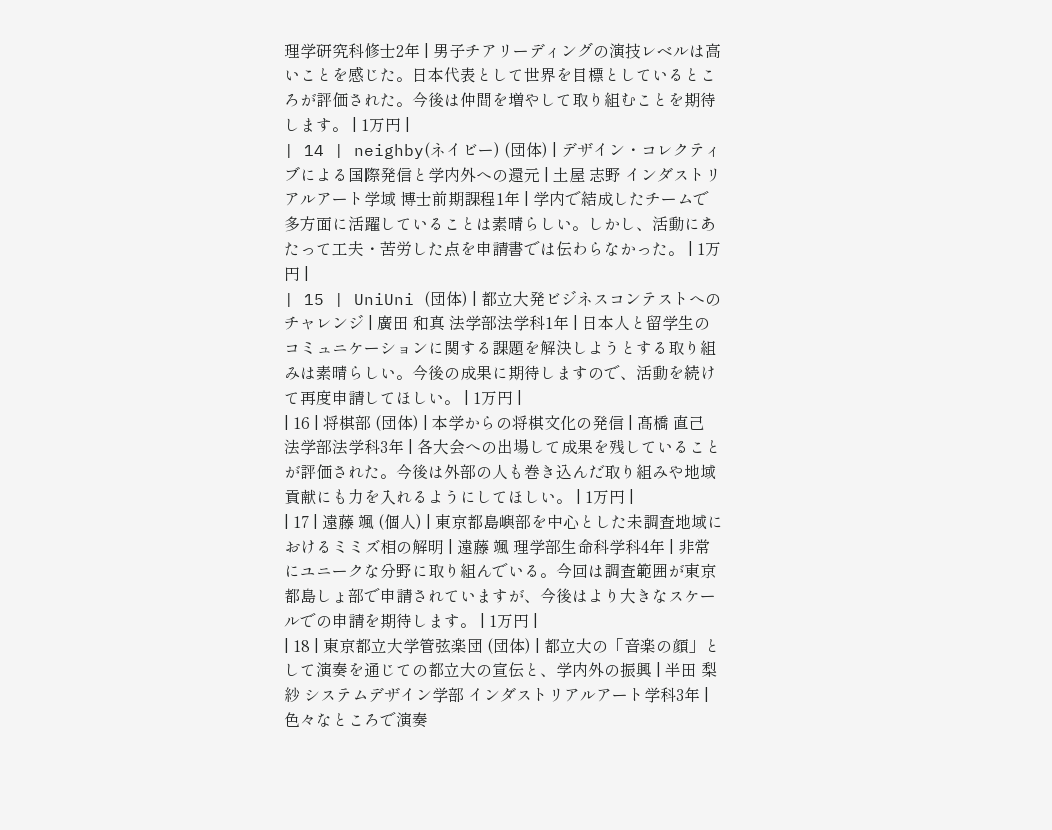理学研究科修士2年 | 男子チアリーディングの演技レベルは高いことを感じた。日本代表として世界を目標としているところが評価された。今後は仲間を増やして取り組むことを期待します。 | 1万円 |
| 14 | neighby(ネイビー) (団体) | デザイン・コレクティブによる国際発信と学内外への還元 | 土屋 志野 インダストリアルアート学域 博士前期課程1年 | 学内で結成したチームで多方面に活躍していることは素晴らしい。しかし、活動にあたって工夫・苦労した点を申請書では伝わらなかった。 | 1万円 |
| 15 | UniUni (団体) | 都立大発ビジネスコンテストへのチャレンジ | 廣田 和真 法学部法学科1年 | 日本人と留学生のコミュニケーションに関する課題を解決しようとする取り組みは素晴らしい。今後の成果に期待しますので、活動を続けて再度申請してほしい。 | 1万円 |
| 16 | 将棋部 (団体) | 本学からの将棋文化の発信 | 髙橋 直己 法学部法学科3年 | 各大会への出場して成果を残していることが評価された。今後は外部の人も巻き込んだ取り組みや地域貢献にも力を入れるようにしてほしい。 | 1万円 |
| 17 | 遠藤 颯 (個人) | 東京都島嶼部を中心とした未調査地域におけるミミズ相の解明 | 遠藤 颯 理学部生命科学科4年 | 非常にユニークな分野に取り組んでいる。今回は調査範囲が東京都島しょ部で申請されていますが、今後はより大きなスケールでの申請を期待します。 | 1万円 |
| 18 | 東京都立大学管弦楽団 (団体) | 都立大の「音楽の顔」として演奏を通じての都立大の宣伝と、学内外の振興 | 半田 梨紗 システムデザイン学部 インダストリアルアート学科3年 | 色々なところで演奏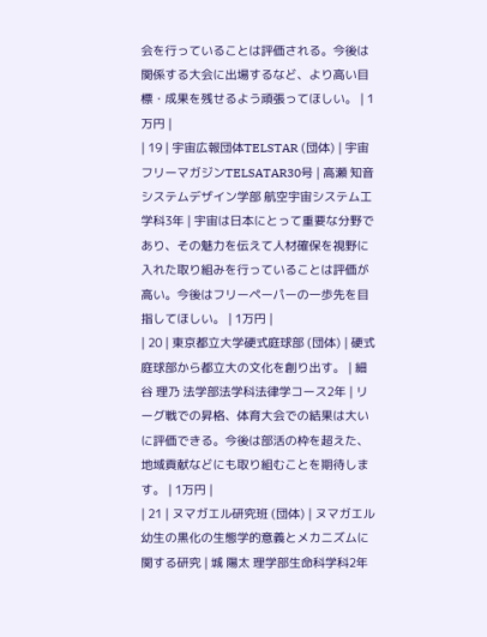会を行っていることは評価される。今後は関係する大会に出場するなど、より高い目標・成果を残せるよう頑張ってほしい。 | 1万円 |
| 19 | 宇宙広報団体TELSTAR (団体) | 宇宙フリーマガジンTELSATAR30号 | 高瀬 知音 システムデザイン学部 航空宇宙システム工学科3年 | 宇宙は日本にとって重要な分野であり、その魅力を伝えて人材確保を視野に入れた取り組みを行っていることは評価が高い。今後はフリーペーパーの一歩先を目指してほしい。 | 1万円 |
| 20 | 東京都立大学硬式庭球部 (団体) | 硬式庭球部から都立大の文化を創り出す。 | 細谷 理乃 法学部法学科法律学コース2年 | リーグ戦での昇格、体育大会での結果は大いに評価できる。今後は部活の枠を超えた、地域貢献などにも取り組むことを期待します。 | 1万円 |
| 21 | ヌマガエル研究班 (団体) | ヌマガエル幼生の黒化の生態学的意義とメカニズムに関する研究 | 城 陽太 理学部生命科学科2年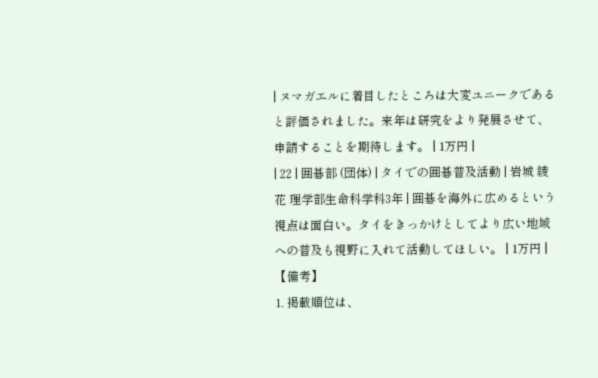| ヌマガエルに着目したところは大変ユニークであると評価されました。来年は研究をより発展させて、申請することを期待します。 | 1万円 |
| 22 | 囲碁部 (団体) | タイでの囲碁普及活動 | 岩城 綾花 理学部生命科学科3年 | 囲碁を海外に広めるという視点は面白い。タイをきっかけとしてより広い地域への普及も視野に入れて活動してほしい。 | 1万円 |
【備考】
1. 掲載順位は、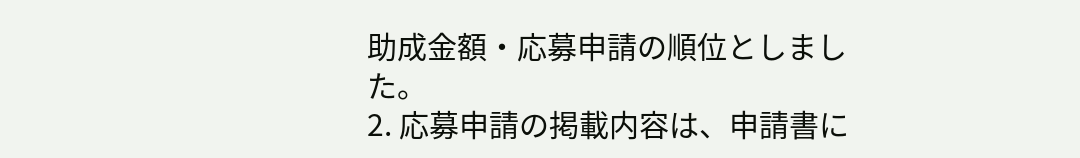助成金額・応募申請の順位としました。
2. 応募申請の掲載内容は、申請書に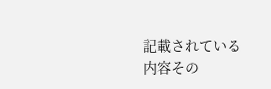記載されている内容その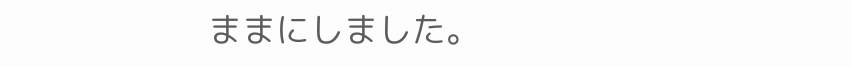ままにしました。